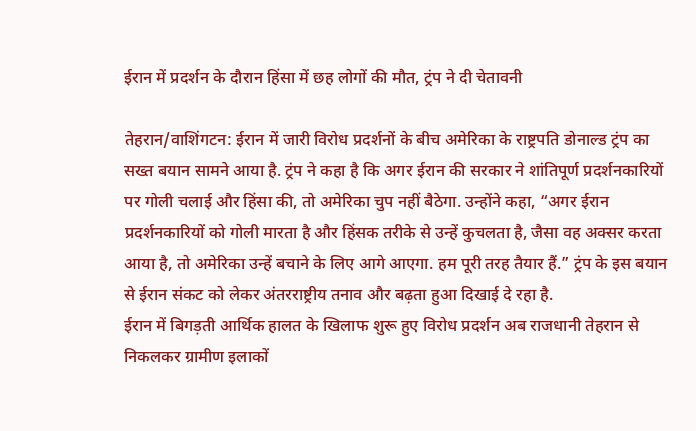ईरान में प्रदर्शन के दौरान हिंसा में छह लोगों की मौत, ट्रंप ने दी चेतावनी

तेहरान/वाशिंगटन: ईरान में जारी विरोध प्रदर्शनों के बीच अमेरिका के राष्ट्रपति डोनाल्ड ट्रंप का सख्त बयान सामने आया है. ट्रंप ने कहा है कि अगर ईरान की सरकार ने शांतिपूर्ण प्रदर्शनकारियों पर गोली चलाई और हिंसा की, तो अमेरिका चुप नहीं बैठेगा. उन्होंने कहा, “अगर ईरान प्रदर्शनकारियों को गोली मारता है और हिंसक तरीके से उन्हें कुचलता है, जैसा वह अक्सर करता आया है, तो अमेरिका उन्हें बचाने के लिए आगे आएगा. हम पूरी तरह तैयार हैं.” ट्रंप के इस बयान से ईरान संकट को लेकर अंतरराष्ट्रीय तनाव और बढ़ता हुआ दिखाई दे रहा है.
ईरान में बिगड़ती आर्थिक हालत के खिलाफ शुरू हुए विरोध प्रदर्शन अब राजधानी तेहरान से निकलकर ग्रामीण इलाकों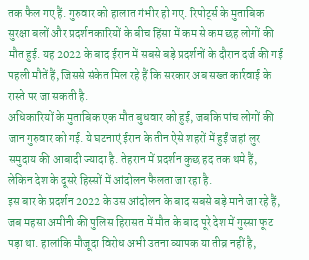तक फैल गए हैं. गुरुवार को हालात गंभीर हो गए. रिपोर्ट्स के मुताबिक सुरक्षा बलों और प्रदर्शनकारियों के बीच हिंसा में कम से कम छह लोगों की मौत हुई. यह 2022 के बाद ईरान में सबसे बड़े प्रदर्शनों के दौरान दर्ज की गई पहली मौतें हैं, जिससे संकेत मिल रहे हैं कि सरकार अब सख्त कार्रवाई के रास्ते पर जा सकती है.
अधिकारियों के मुताबिक एक मौत बुधवार को हुई, जबकि पांच लोगों की जान गुरुवार को गई. ये घटनाएं ईरान के तीन ऐसे शहरों में हुईं जहां लुर समुदाय की आबादी ज्यादा है. तेहरान में प्रदर्शन कुछ हद तक थमे हैं, लेकिन देश के दूसरे हिस्सों में आंदोलन फैलता जा रहा है.
इस बार के प्रदर्शन 2022 के उस आंदोलन के बाद सबसे बड़े माने जा रहे हैं, जब महसा अमीनी की पुलिस हिरासत में मौत के बाद पूरे देश में गुस्सा फूट पड़ा था. हालांकि मौजूदा विरोध अभी उतना व्यापक या तीव्र नहीं है,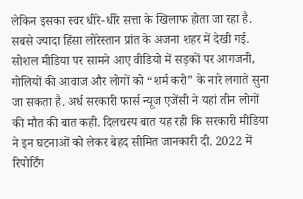लेकिन इसका स्वर धीरे-धीरे सत्ता के खिलाफ होता जा रहा है.
सबसे ज्यादा हिंसा लोरेस्तान प्रांत के अजना शहर में देखी गई. सोशल मीडिया पर सामने आए वीडियो में सड़कों पर आगजनी, गोलियों की आवाज और लोगों को “शर्म करो” के नारे लगाते सुना जा सकता है. अर्ध सरकारी फार्स न्यूज एजेंसी ने यहां तीन लोगों की मौत की बात कही. दिलचस्प बात यह रही कि सरकारी मीडिया ने इन घटनाओं को लेकर बेहद सीमित जानकारी दी. 2022 में रिपोर्टिंग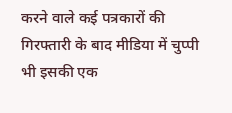करने वाले कई पत्रकारों की गिरफ्तारी के बाद मीडिया में चुप्पी भी इसकी एक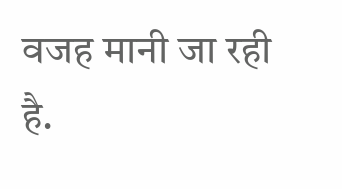वजह मानी जा रही है.